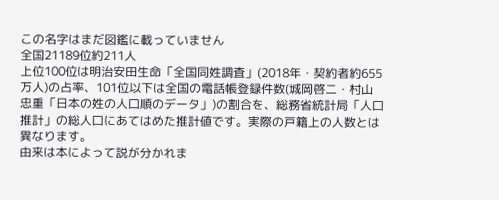この名字はまだ図鑑に載っていません
全国21189位約211人
上位100位は明治安田生命「全国同姓調査」(2018年・契約者約655万人)の占率、101位以下は全国の電話帳登録件数(城岡啓二・村山忠重「日本の姓の人口順のデータ」)の割合を、総務省統計局「人口推計」の総人口にあてはめた推計値です。実際の戸籍上の人数とは異なります。
由来は本によって説が分かれま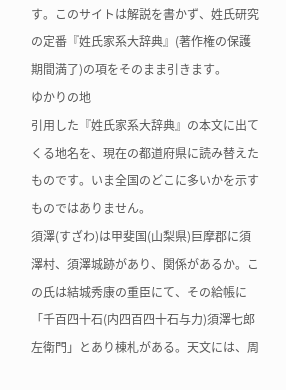す。このサイトは解説を書かず、姓氏研究の定番『姓氏家系大辞典』(著作権の保護期間満了)の項をそのまま引きます。
ゆかりの地
引用した『姓氏家系大辞典』の本文に出てくる地名を、現在の都道府県に読み替えたものです。いま全国のどこに多いかを示すものではありません。
須澤(すざわ)は甲斐国(山梨県)巨摩郡に須澤村、須澤城跡があり、関係があるか。この氏は結城秀康の重臣にて、その給帳に「千百四十石(内四百四十石与力)須澤七郎左衛門」とあり棟札がある。天文には、周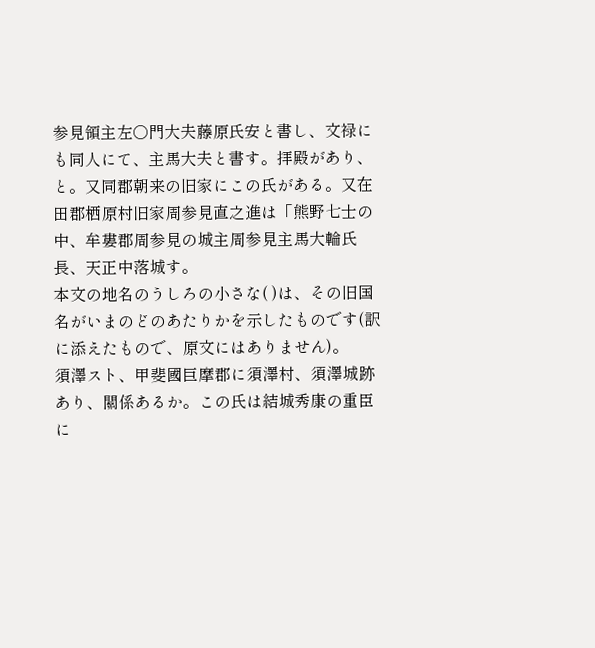参見領主左○門大夫藤原氏安と書し、文禄にも同人にて、主馬大夫と書す。拝殿があり、と。又同郡朝来の旧家にこの氏がある。又在田郡栖原村旧家周参見直之進は「熊野七士の中、牟婁郡周参見の城主周参見主馬大輪氏長、天正中落城す。
本文の地名のうしろの小さな( )は、その旧国名がいまのどのあたりかを示したものです(訳に添えたもので、原文にはありません)。
須澤スト、甲斐國巨摩郡に須澤村、須澤城跡あり、關係あるか。この氏は結城秀康の重臣に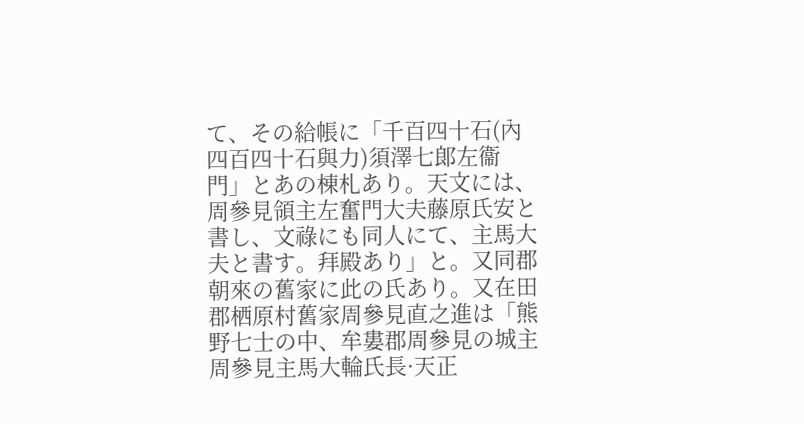て、その給帳に「千百四十石(內四百四十石與力)須澤七郞左衞門」とあの棟札あり。天文には、周參見領主左奮門大夫藤原氏安と書し、文祿にも同人にて、主馬大夫と書す。拜殿あり」と。又同郡朝來の舊家に此の氏あり。又在田郡栖原村舊家周參見直之進は「熊野七士の中、牟婁郡周參見の城主周參見主馬大輪氏長·天正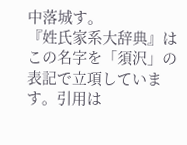中落城す。
『姓氏家系大辞典』はこの名字を「須沢」の表記で立項しています。引用は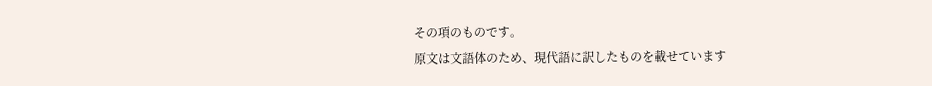その項のものです。
原文は文語体のため、現代語に訳したものを載せています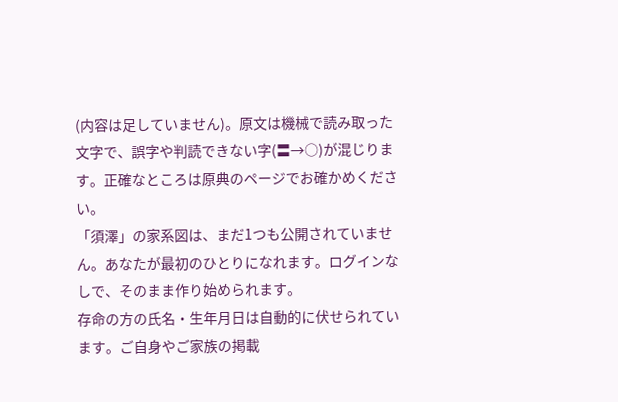(内容は足していません)。原文は機械で読み取った文字で、誤字や判読できない字(〓→○)が混じります。正確なところは原典のページでお確かめください。
「須澤」の家系図は、まだ1つも公開されていません。あなたが最初のひとりになれます。ログインなしで、そのまま作り始められます。
存命の方の氏名・生年月日は自動的に伏せられています。ご自身やご家族の掲載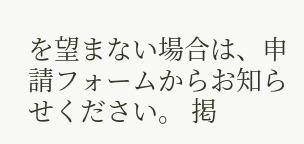を望まない場合は、申請フォームからお知らせください。 掲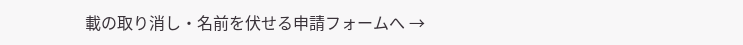載の取り消し・名前を伏せる申請フォームへ →